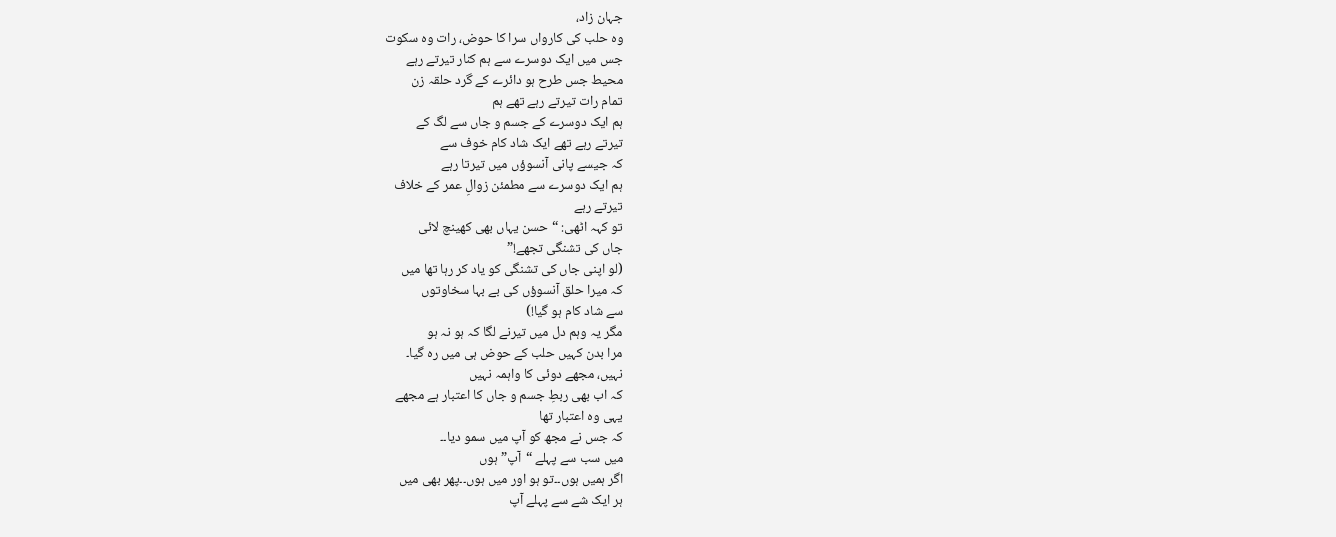جہان زاد،
وہ حلب کی کارواں سرا کا حوض، رات وہ سکوت
جس میں ایک دوسرے سے ہم کنار تیرتے رہے
محیط جس طرح ہو دائرے کے گرد حلقہ زن
تمام رات تیرتے رہے تھے ہم
ہم ایک دوسرے کے جسم و جاں سے لگ کے
تیرتے رہے تھے ایک شاد کام خوف سے
کہ جیسے پانی آنسوؤں میں تیرتا رہے
ہم ایک دوسرے سے مطمئن زوالِ عمر کے خلاف
تیرتے رہے
تو کہہ اٹھی: “حسن یہاں بھی کھینچ لائی
جاں کی تشنگی تجھے!”
(لو اپنی جاں کی تشنگی کو یاد کر رہا تھا میں
کہ میرا حلق آنسوؤں کی بے بہا سخاوتوں
سے شاد کام ہو گیا!)
مگر یہ وہم دل میں تیرنے لگا کہ ہو نہ ہو
مرا بدن کہیں حلب کے حوض ہی میں رہ گیا۔
نہیں، مجھے دوئی کا واہمہ نہیں
کہ اب بھی ربطِ جسم و جاں کا اعتبار ہے مجھے
یہی وہ اعتبار تھا
کہ جس نے مجھ کو آپ میں سمو دیا۔۔
میں سب سے پہلے “آپ” ہوں
اگر ہمیں ہوں۔۔تو ہو اور میں ہوں۔۔پھر بھی میں
ہر ایک شے سے پہلے آپ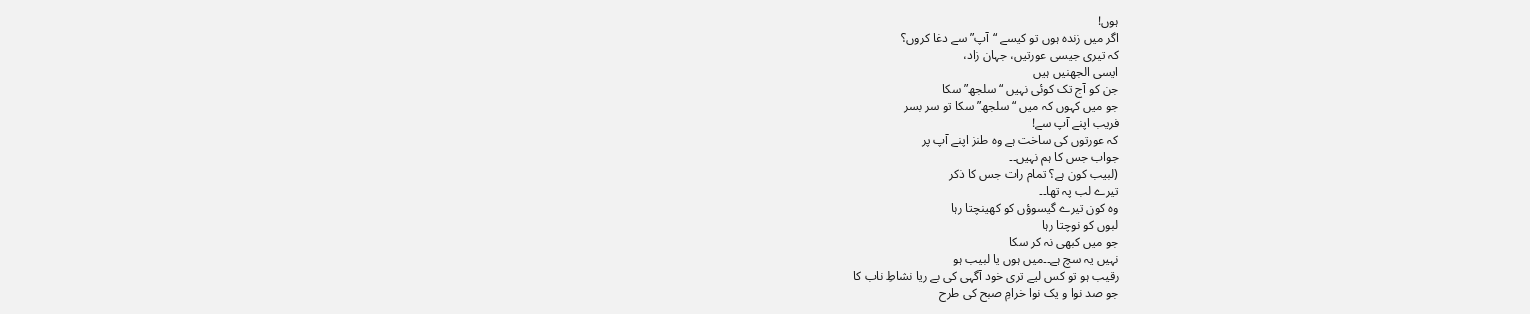ہوں!
اگر میں زندہ ہوں تو کیسے “آپ” سے دغا کروں؟
کہ تیری جیسی عورتیں، جہان زاد،
ایسی الجھنیں ہیں
جن کو آج تک کوئی نہیں “سلجھ” سکا
جو میں کہوں کہ میں “سلجھ” سکا تو سر بسر
فریب اپنے آپ سے!
کہ عورتوں کی ساخت ہے وہ طنز اپنے آپ پر
جواب جس کا ہم نہیں۔۔
(لبیب کون ہے؟ تمام رات جس کا ذکر
تیرے لب پہ تھا۔۔
وہ کون تیرے گیسوؤں کو کھینچتا رہا
لبوں کو نوچتا رہا
جو میں کبھی نہ کر سکا
نہیں یہ سچ ہے۔۔میں ہوں یا لبیب ہو
رقیب ہو تو کس لیے تری خود آگہی کی بے ریا نشاطِ ناب کا
جو صد نوا و یک نوا خرامِ صبح کی طرح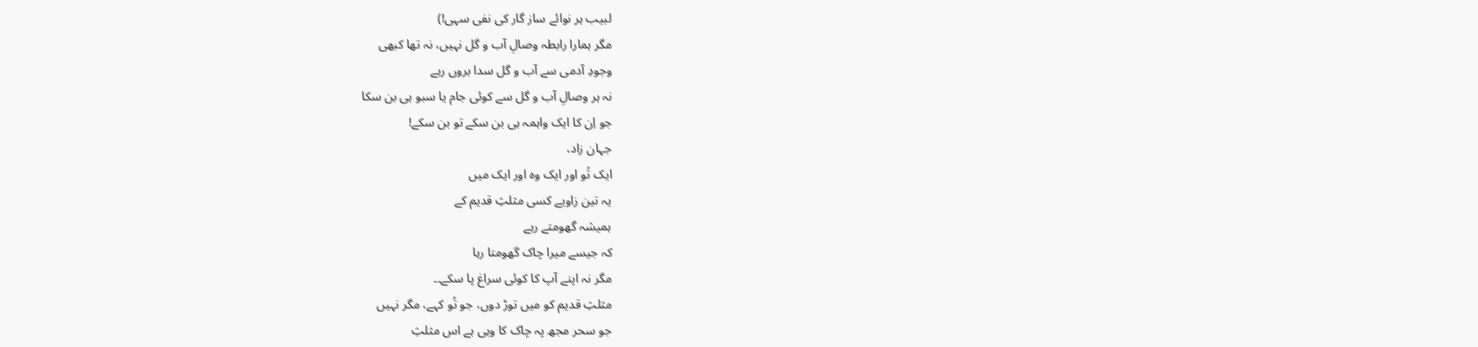لبیب ہر نوائے ساز گار کی نفی سہی!)
مگر ہمارا رابطہ وصالِ آب و گل نہیں، نہ تھا کبھی
وجودِ آدمی سے آب و گل سدا بروں رہے
نہ ہر وصالِ آب و گل سے کوئی جام یا سبو ہی بن سکا
جو اِن کا ایک واہمہ ہی بن سکے تو بن سکے!
جہان زاد،
ایک تُو اور ایک وہ اور ایک میں
یہ تین زاویے کسی مثلثِ قدیم کے
ہمیشہ گھومتے رہے
کہ جیسے میرا چاک گھومتا رہا
مگر نہ اپنے آپ کا کوئی سراغ پا سکے۔۔
مثلثِ قدیم کو میں توڑ دوں، جو تُو کہے، مگر نہیں
جو سحر مجھ پہ چاک کا وہی ہے اس مثلثِ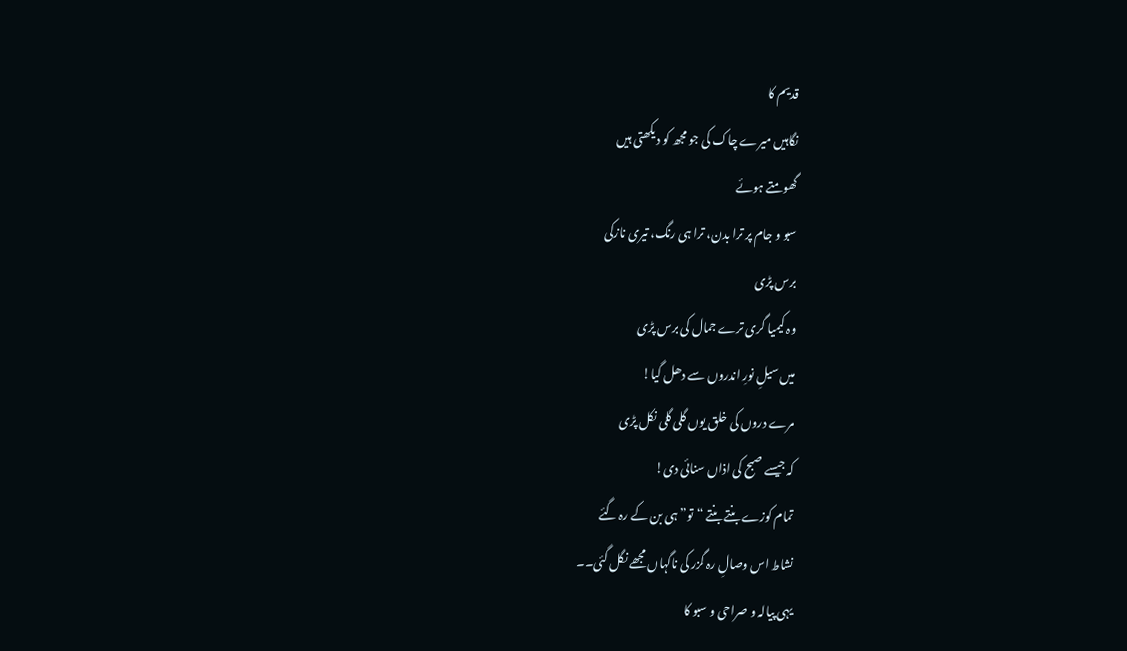قدیم کا
نگاہیں میرے چاک کی جو مجھ کو دیکھتی ہیں
گھومتے ہوئے
سبو و جام پر ترا بدن، ترا ہی رنگ، تیری نازکی
برس پڑی
وہ کیمیا گری ترے جمال کی برس پڑی
میں سیلِ نورِ اندروں سے دھل گیا!
مرے دروں کی خلق یوں گلی گلی نکل پڑی
کہ جیسے صبح کی اذاں سنائی دی!
تمام کوزے بنتے بنتے “تو” ہی بن کے رہ گئے
نشاط اس وصالِ رہ گزر کی ناگہاں مجھے نگل گئی۔۔
یہی پیالہ و صراحی و سبو کا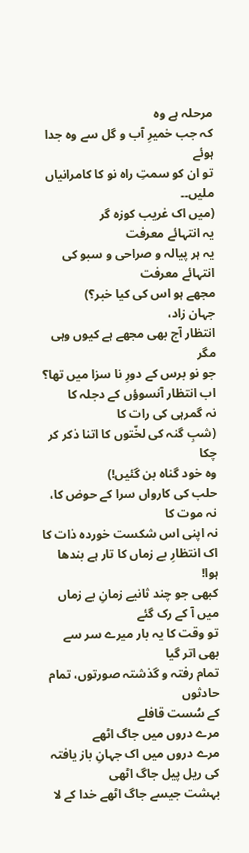مرحلہ ہے وہ
کہ جب خمیرِ آب و گل سے وہ جدا ہوئے
تو ان کو سمتِ راہ نو کا کامرانیاں ملیں۔۔
(میں اک غریب کوزہ گر
یہ انتہائے معرفت
یہ ہر پیالہ و صراحی و سبو کی انتہائے معرفت
مجھے ہو اس کی کیا خبر؟)
جہان زاد،
انتظار آج بھی مجھے ہے کیوں وہی مگر
جو نو برس کے دورِ نا سزا میں تھا؟
اب انتظار آنسوؤں کے دجلہ کا
نہ گمرہی کی رات کا
(شبِ گنہ کی لخّتوں کا اتنا ذکر کر چکا
وہ خود گناہ بن گئیں!)
حلب کی کارواں سرا کے حوض کا، نہ موت کا
نہ اپنی اس شکست خوردہ ذات کا
اک انتظارِ بے زماں کا تار ہے بندھا ہوا!
کبھی جو چند ثانیے زمانِ بے زماں میں آ کے رک گئے
تو وقت کا یہ بار میرے سر سے بھی اتر گیا
تمام رفتہ و گذشتہ صورتوں، تمام حادثوں
کے سُست قافلے
مرے دروں میں جاگ اٹھے
مرے دروں میں اک جہانِ باز یافتہ کی ریل پیل جاگ اٹھی
بہشت جیسے جاگ اٹھے خدا کے لا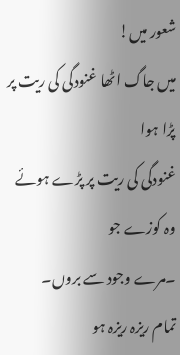شعور میں!
میں جاگ اٹھا غنودگی کی ریت پر پڑا ہوا
غنودگی کی ریت پر پڑے ہوئے وہ کوزے جو
۔مرے وجود سے بروں۔
تمام ریزہ ریزہ ہو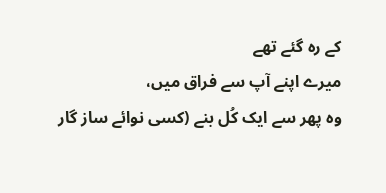کے رہ گئے تھے
میرے اپنے آپ سے فراق میں،
وہ پھر سے ایک کُل بنے (کسی نوائے ساز گار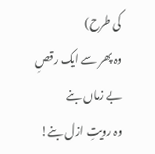کی طرح)
وہ پھر سے ایک رقصِ بے زماں بنے
وہ رویتِ ازل بنے!